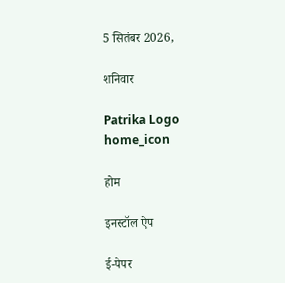5 सितंबर 2026,

शनिवार

Patrika Logo
home_icon

होम

इनस्टॉल ऐप

ई-पेपर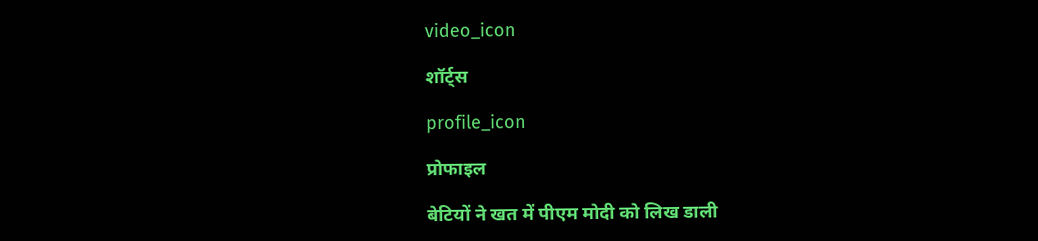video_icon

शॉर्ट्स

profile_icon

प्रोफाइल

बेटियों ने खत में पीएम मोदी को लिख डाली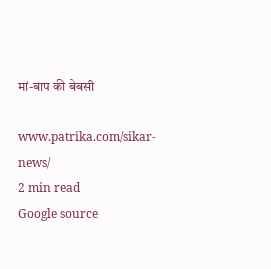मां-बाप की बेबसी

www.patrika.com/sikar-news/
2 min read
Google source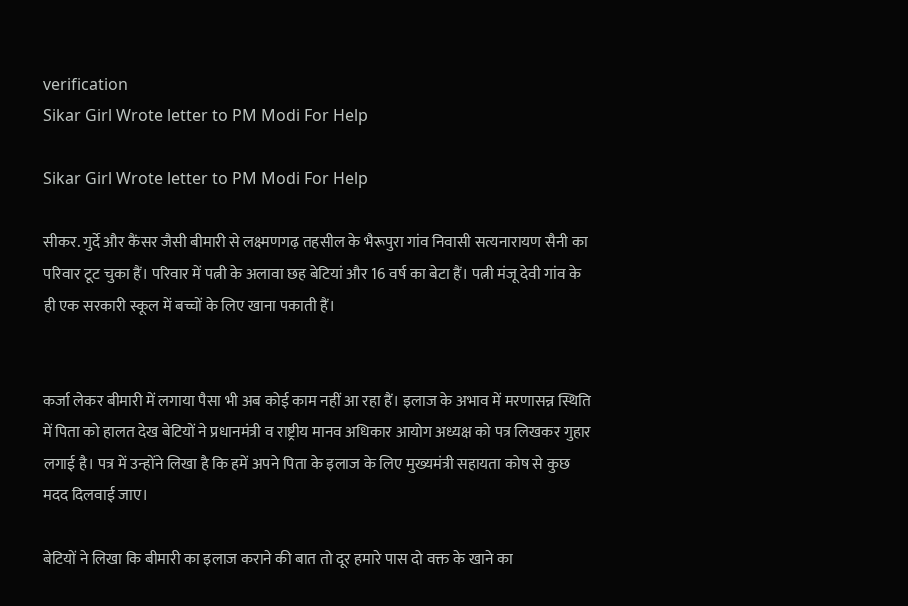verification
Sikar Girl Wrote letter to PM Modi For Help

Sikar Girl Wrote letter to PM Modi For Help

सीकर. गुर्दे और कैंसर जैसी बीमारी से लक्ष्मणगढ़ तहसील के भैरूपुरा गांव निवासी सत्यनारायण सैनी का परिवार टूट चुका हैं। परिवार में पत्नी के अलावा छह बेटियां और 16 वर्ष का बेटा हैं। पत्नी मंजू देवी गांव के ही एक सरकारी स्कूल में बच्चों के लिए खाना पकाती हैं।


कर्जा लेकर बीमारी में लगाया पैसा भी अब कोई काम नहीं आ रहा हैं। इलाज के अभाव में मरणासन्न स्थिति में पिता को हालत देख बेटियों ने प्रधानमंत्री व राष्ट्रीय मानव अधिकार आयोग अध्यक्ष को पत्र लिखकर गुहार लगाई है। पत्र में उन्होंने लिखा है कि हमें अपने पिता के इलाज के लिए मुख्यमंत्री सहायता कोष से कुछ मदद दिलवाई जाए।

बेटियों ने लिखा कि बीमारी का इलाज कराने की बात तो दूर हमारे पास दो वक्त के खाने का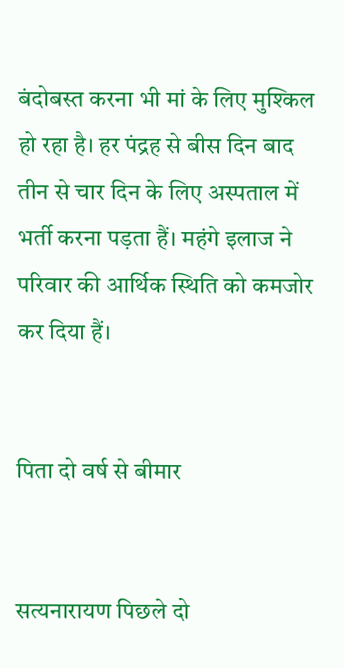बंदोबस्त करना भी मां के लिए मुश्किल हो रहा है। हर पंद्रह से बीस दिन बाद तीन से चार दिन के लिए अस्पताल में भर्ती करना पड़ता हैं। महंगे इलाज ने परिवार की आर्थिक स्थिति को कमजोर कर दिया हैं।


पिता दो वर्ष से बीमार


सत्यनारायण पिछले दो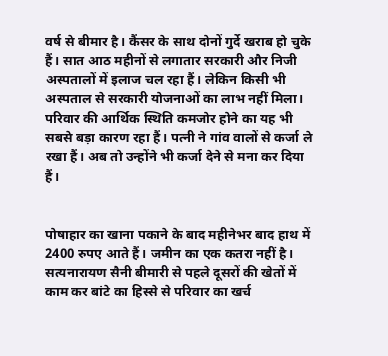वर्ष से बीमार है। कैंसर के साथ दोनों गुर्दे खराब हो चुके हैं। सात आठ महीनों से लगातार सरकारी और निजी अस्पतालों में इलाज चल रहा हैं। लेकिन किसी भी अस्पताल से सरकारी योजनाओं का लाभ नहीं मिला। परिवार की आर्थिक स्थिति कमजोर होने का यह भी सबसे बड़ा कारण रहा हैं। पत्नी ने गांव वालों से कर्जा ले रखा हैं। अब तो उन्होंने भी कर्जा देने से मना कर दिया हैं।


पोषाहार का खाना पकाने के बाद महीनेभर बाद हाथ में 2400 रुपए आते हैं। जमीन का एक कतरा नहीं है। सत्यनारायण सैनी बीमारी से पहले दूसरों की खेतों में काम कर बांटे का हिस्से से परिवार का खर्च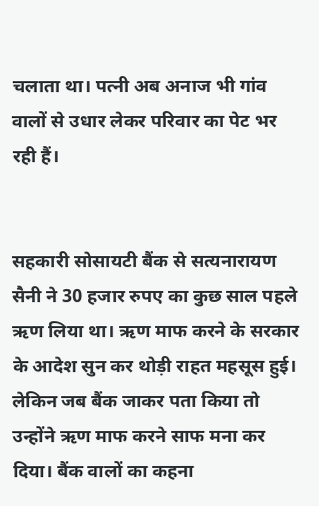चलाता था। पत्नी अब अनाज भी गांव वालों से उधार लेकर परिवार का पेट भर रही हैं।


सहकारी सोसायटी बैंक से सत्यनारायण सैनी ने 30 हजार रुपए का कुछ साल पहले ऋण लिया था। ऋण माफ करने के सरकार के आदेश सुन कर थोड़ी राहत महसूस हुई। लेकिन जब बैंक जाकर पता किया तो उन्होंने ऋण माफ करने साफ मना कर दिया। बैंक वालों का कहना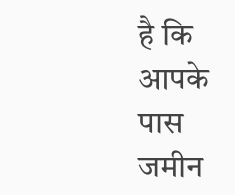है कि आपके पास जमीन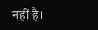नहीं है।